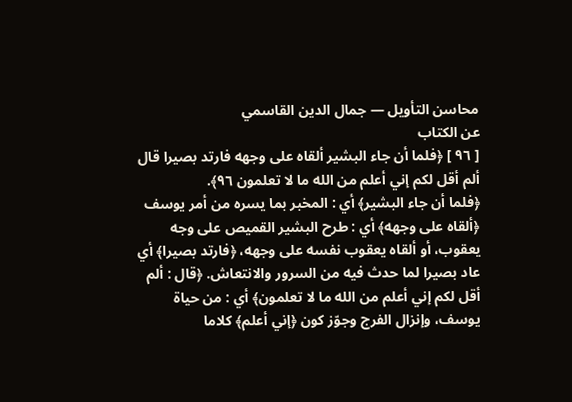محاسن التأويل — جمال الدين القاسمي
عن الكتاب
[ ٩٦ ] ﴿فلما أن جاء البشير ألقاه على وجهه فارتد بصيرا قال ألم أقل لكم إني أعلم من الله ما لا تعلمون ٩٦﴾.
﴿فلما أن جاء البشير﴾ أي : المخبر بما يسره من أمر يوسف ﴿ألقاه على وجهه﴾ أي : طرح البشير القميص على وجه يعقوب، أو ألقاه يعقوب نفسه على وجهه، ﴿فارتد بصيرا﴾ أي عاد بصيرا لما حدث فيه من السرور والانتعاش. ﴿قال : ألم أقل لكم إني أعلم من الله ما لا تعلمون﴾ أي : من حياة يوسف، وإنزال الفرج وجوّز كون ﴿إني أعلم﴾ كلاما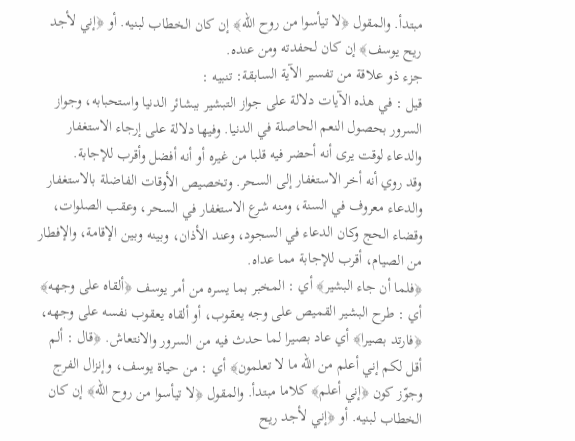مبتدأ. والمقول ﴿لا تيأسوا من روح الله﴾ إن كان الخطاب لبنيه. أو ﴿إني لأجد ريح يوسف﴾ إن كان لحفدته ومن عنده.
جزء ذو علاقة من تفسير الآية السابقة: تنبيه :
قيل : في هذه الآيات دلالة على جواز التبشير ببشائر الدنيا واستحبابه، وجواز السرور بحصول النعم الحاصلة في الدنيا. وفيها دلالة على إرجاء الاستغفار والدعاء لوقت يرى أنه أحضر فيه قلبا من غيره أو أنه أفضل وأقرب للإجابة.
وقد روي أنه أخر الاستغفار إلى السحر. وتخصيص الأوقات الفاضلة بالاستغفار والدعاء معروف في السنة، ومنه شرع الاستغفار في السحر، وعقب الصلوات، وقضاء الحج وكان الدعاء في السجود، وعند الأذان، وبينه وبين الإقامة، والإفطار من الصيام، أقرب للإجابة مما عداه.
﴿فلما أن جاء البشير﴾ أي : المخبر بما يسره من أمر يوسف ﴿ألقاه على وجهه﴾ أي : طرح البشير القميص على وجه يعقوب، أو ألقاه يعقوب نفسه على وجهه، ﴿فارتد بصيرا﴾ أي عاد بصيرا لما حدث فيه من السرور والانتعاش. ﴿قال : ألم أقل لكم إني أعلم من الله ما لا تعلمون﴾ أي : من حياة يوسف، وإنزال الفرج وجوّز كون ﴿إني أعلم﴾ كلاما مبتدأ. والمقول ﴿لا تيأسوا من روح الله﴾ إن كان الخطاب لبنيه. أو ﴿إني لأجد ريح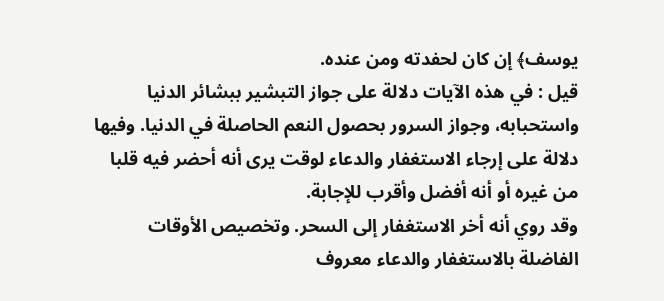يوسف﴾ إن كان لحفدته ومن عنده.
قيل : في هذه الآيات دلالة على جواز التبشير ببشائر الدنيا واستحبابه، وجواز السرور بحصول النعم الحاصلة في الدنيا. وفيها دلالة على إرجاء الاستغفار والدعاء لوقت يرى أنه أحضر فيه قلبا من غيره أو أنه أفضل وأقرب للإجابة.
وقد روي أنه أخر الاستغفار إلى السحر. وتخصيص الأوقات الفاضلة بالاستغفار والدعاء معروف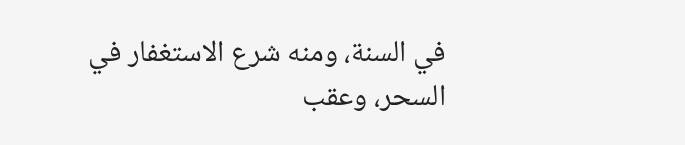في السنة، ومنه شرع الاستغفار في السحر، وعقب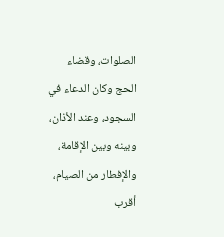الصلوات، وقضاء الحج وكان الدعاء في السجود، وعند الأذان، وبينه وبين الإقامة، والإفطار من الصيام، أقرب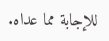للإجابة مما عداه.